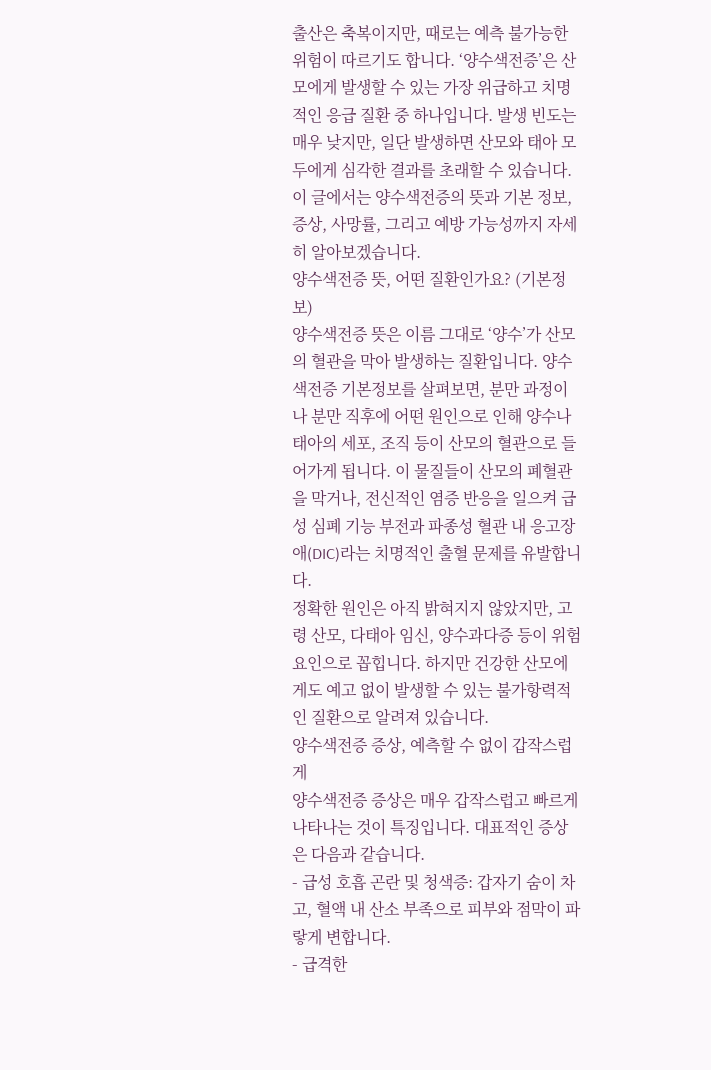출산은 축복이지만, 때로는 예측 불가능한 위험이 따르기도 합니다. ‘양수색전증’은 산모에게 발생할 수 있는 가장 위급하고 치명적인 응급 질환 중 하나입니다. 발생 빈도는 매우 낮지만, 일단 발생하면 산모와 태아 모두에게 심각한 결과를 초래할 수 있습니다. 이 글에서는 양수색전증의 뜻과 기본 정보, 증상, 사망률, 그리고 예방 가능성까지 자세히 알아보겠습니다.
양수색전증 뜻, 어떤 질환인가요? (기본정보)
양수색전증 뜻은 이름 그대로 ‘양수’가 산모의 혈관을 막아 발생하는 질환입니다. 양수색전증 기본정보를 살펴보면, 분만 과정이나 분만 직후에 어떤 원인으로 인해 양수나 태아의 세포, 조직 등이 산모의 혈관으로 들어가게 됩니다. 이 물질들이 산모의 폐혈관을 막거나, 전신적인 염증 반응을 일으켜 급성 심폐 기능 부전과 파종성 혈관 내 응고장애(DIC)라는 치명적인 출혈 문제를 유발합니다.
정확한 원인은 아직 밝혀지지 않았지만, 고령 산모, 다태아 임신, 양수과다증 등이 위험 요인으로 꼽힙니다. 하지만 건강한 산모에게도 예고 없이 발생할 수 있는 불가항력적인 질환으로 알려져 있습니다.
양수색전증 증상, 예측할 수 없이 갑작스럽게
양수색전증 증상은 매우 갑작스럽고 빠르게 나타나는 것이 특징입니다. 대표적인 증상은 다음과 같습니다.
- 급성 호흡 곤란 및 청색증: 갑자기 숨이 차고, 혈액 내 산소 부족으로 피부와 점막이 파랗게 변합니다.
- 급격한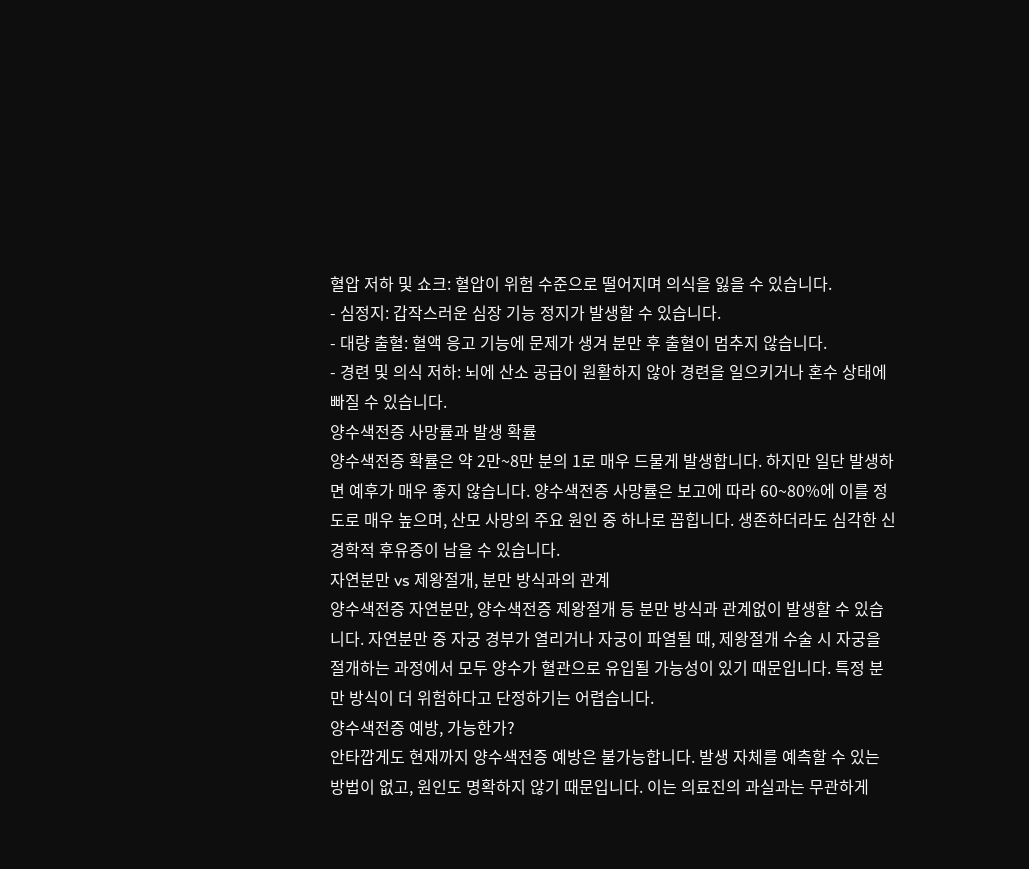혈압 저하 및 쇼크: 혈압이 위험 수준으로 떨어지며 의식을 잃을 수 있습니다.
- 심정지: 갑작스러운 심장 기능 정지가 발생할 수 있습니다.
- 대량 출혈: 혈액 응고 기능에 문제가 생겨 분만 후 출혈이 멈추지 않습니다.
- 경련 및 의식 저하: 뇌에 산소 공급이 원활하지 않아 경련을 일으키거나 혼수 상태에 빠질 수 있습니다.
양수색전증 사망률과 발생 확률
양수색전증 확률은 약 2만~8만 분의 1로 매우 드물게 발생합니다. 하지만 일단 발생하면 예후가 매우 좋지 않습니다. 양수색전증 사망률은 보고에 따라 60~80%에 이를 정도로 매우 높으며, 산모 사망의 주요 원인 중 하나로 꼽힙니다. 생존하더라도 심각한 신경학적 후유증이 남을 수 있습니다.
자연분만 vs 제왕절개, 분만 방식과의 관계
양수색전증 자연분만, 양수색전증 제왕절개 등 분만 방식과 관계없이 발생할 수 있습니다. 자연분만 중 자궁 경부가 열리거나 자궁이 파열될 때, 제왕절개 수술 시 자궁을 절개하는 과정에서 모두 양수가 혈관으로 유입될 가능성이 있기 때문입니다. 특정 분만 방식이 더 위험하다고 단정하기는 어렵습니다.
양수색전증 예방, 가능한가?
안타깝게도 현재까지 양수색전증 예방은 불가능합니다. 발생 자체를 예측할 수 있는 방법이 없고, 원인도 명확하지 않기 때문입니다. 이는 의료진의 과실과는 무관하게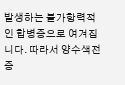발생하는 불가항력적인 합병증으로 여겨집니다. 따라서 양수색전증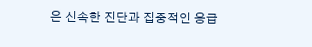은 신속한 진단과 집중적인 응급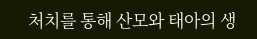처치를 통해 산모와 태아의 생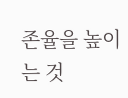존율을 높이는 것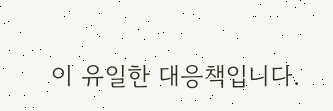이 유일한 대응책입니다.